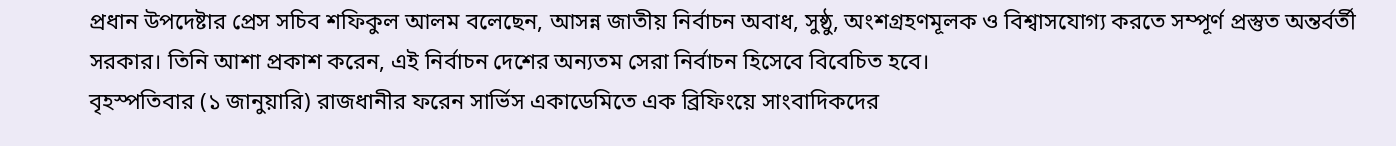প্রধান উপদেষ্টার প্রেস সচিব শফিকুল আলম বলেছেন, আসন্ন জাতীয় নির্বাচন অবাধ, সুষ্ঠু, অংশগ্রহণমূলক ও বিশ্বাসযোগ্য করতে সম্পূর্ণ প্রস্তুত অন্তর্বর্তী সরকার। তিনি আশা প্রকাশ করেন, এই নির্বাচন দেশের অন্যতম সেরা নির্বাচন হিসেবে বিবেচিত হবে।
বৃহস্পতিবার (১ জানুয়ারি) রাজধানীর ফরেন সার্ভিস একাডেমিতে এক ব্রিফিংয়ে সাংবাদিকদের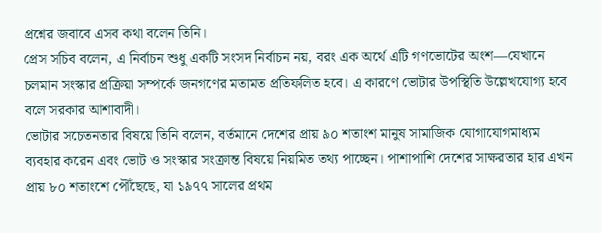প্রশ্নের জবাবে এসব কথা বলেন তিনি।
প্রেস সচিব বলেন, এ নির্বাচন শুধু একটি সংসদ নির্বাচন নয়, বরং এক অর্থে এটি গণভোটের অংশ—যেখানে চলমান সংস্কার প্রক্রিয়া সম্পর্কে জনগণের মতামত প্রতিফলিত হবে। এ কারণে ভোটার উপস্থিতি উল্লেখযোগ্য হবে বলে সরকার আশাবাদী।
ভোটার সচেতনতার বিষয়ে তিনি বলেন, বর্তমানে দেশের প্রায় ৯০ শতাংশ মানুষ সামাজিক যোগাযোগমাধ্যম ব্যবহার করেন এবং ভোট ও সংস্কার সংক্রান্ত বিষয়ে নিয়মিত তথ্য পাচ্ছেন। পাশাপাশি দেশের সাক্ষরতার হার এখন প্রায় ৮০ শতাংশে পৌঁছেছে, যা ১৯৭৭ সালের প্রথম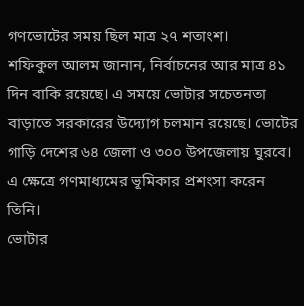গণভোটের সময় ছিল মাত্র ২৭ শতাংশ।
শফিকুল আলম জানান, নির্বাচনের আর মাত্র ৪১ দিন বাকি রয়েছে। এ সময়ে ভোটার সচেতনতা বাড়াতে সরকারের উদ্যোগ চলমান রয়েছে। ভোটের গাড়ি দেশের ৬৪ জেলা ও ৩০০ উপজেলায় ঘুরবে। এ ক্ষেত্রে গণমাধ্যমের ভূমিকার প্রশংসা করেন তিনি।
ভোটার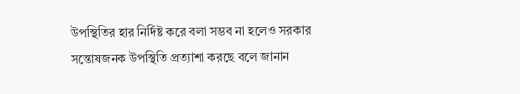উপস্থিতির হার নির্দিষ্ট করে বলা সম্ভব না হলেও সরকার সন্তোষজনক উপস্থিতি প্রত্যাশা করছে বলে জানান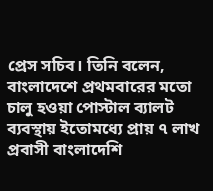প্রেস সচিব। তিনি বলেন, বাংলাদেশে প্রথমবারের মতো চালু হওয়া পোস্টাল ব্যালট ব্যবস্থায় ইতোমধ্যে প্রায় ৭ লাখ প্রবাসী বাংলাদেশি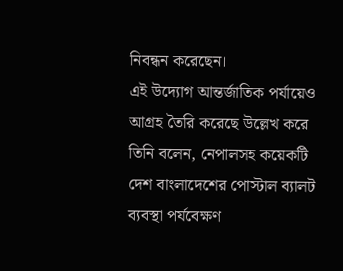নিবন্ধন করেছেন।
এই উদ্যোগ আন্তর্জাতিক পর্যায়েও আগ্রহ তৈরি করেছে উল্লেখ করে তিনি বলেন, নেপালসহ কয়েকটি দেশ বাংলাদেশের পোস্টাল ব্যালট ব্যবস্থা পর্যবেক্ষণ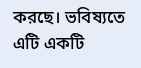করছে। ভবিষ্যতে এটি একটি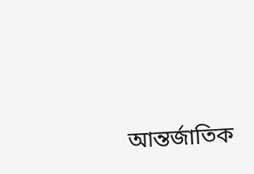আন্তর্জাতিক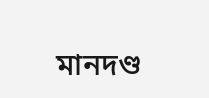মানদণ্ড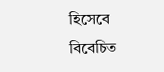হিসেবে বিবেচিত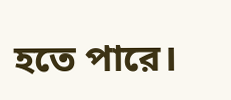হতে পারে।